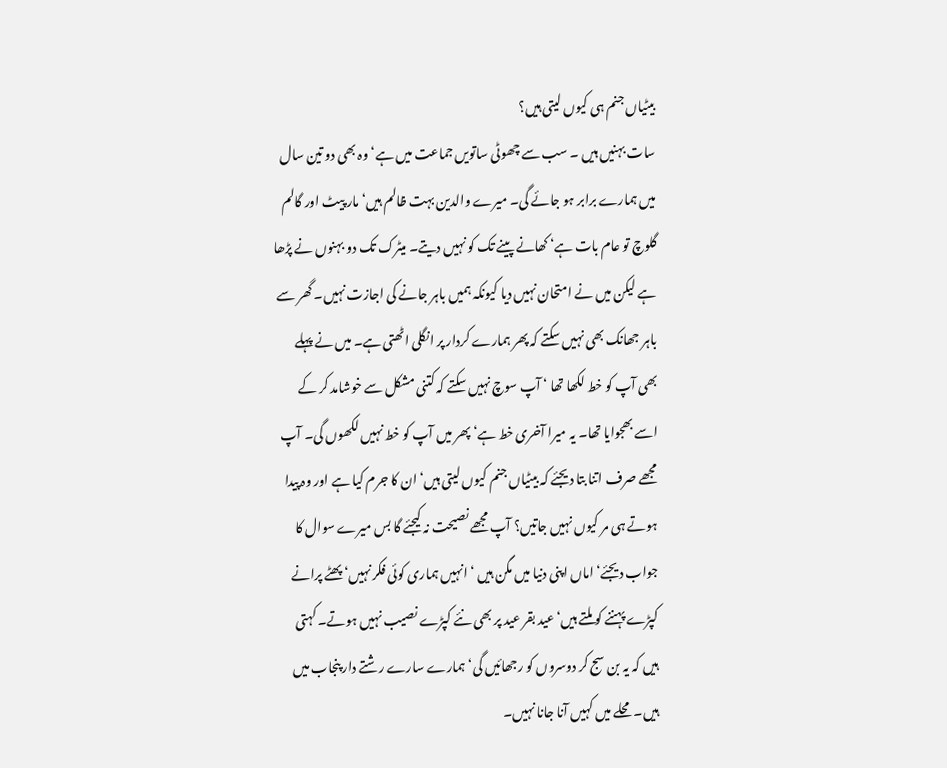بیٹیاں جنم ہی کیوں لیتی ہیں؟
سات بہنیں ہیں ۔ سب سے چھوٹی ساتویں جماعت میں ہے‘ وہ بھی دو تین سال میں ہمارے برابر ہو جائے گی۔ میرے والدین بہت ظالم ہیں‘ مار پیٹ اور گالم گلوچ تو عام بات ہے‘ کھانے پینے تک کو نہیں دیتے۔ میٹرک تک دو بہنوں نے پڑھا ہے لیکن میں نے امتحان نہیں دیا کیونکہ ہمیں باہر جانے کی اجازت نہیں۔ گھر سے باہر جھانک بھی نہیں سکتے کہ پھر ہمارے کردار پر انگلی اٹھتی ہے۔ میں نے پہلے بھی آپ کو خط لکھا تھا ‘ آپ سوچ نہیں سکتے کہ کتنی مشکل سے خوشامد کر کے اسے بھجوایا تھا۔ یہ میرا آخری خط ہے‘ پھر میں آپ کو خط نہیں لکھوں گی۔ آپ مجھے صرف اتنا بتا دیجئے کہ بیٹیاں جنم کیوں لیتی ہیں‘ ان کا جرم کیا ہے اور وہ پیدا ہوتے ہی مر کیوں نہیں جاتیں؟ آپ مجھے نصیحت نہ کیجئے گا بس میرے سوال کا جواب دیجئے‘ اماں اپنی دنیا میں مگن ہیں ‘ انہیں ہماری کوئی فکر نہیں‘ پھٹے پرانے کپڑے پہننے کو ملتے ہیں‘ عید بقر عید پر بھی نئے کپڑے نصیب نہیں ہوتے۔ کہتی ہیں کہ یہ بن سج کر دوسروں کو رجھائیں گی‘ ہمارے سارے رشتے دار پنجاب میں ہیں۔ محلے میں کہیں آنا جانا نہیں۔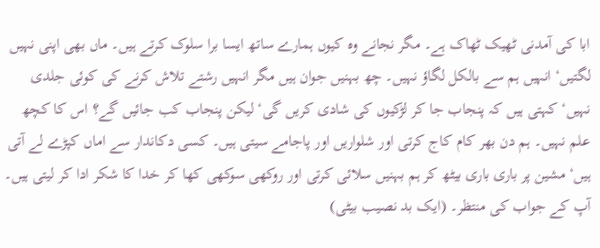ابا کی آمدنی ٹھیک ٹھاک ہے۔ مگر نجانے وہ کیوں ہمارے ساتھ ایسا برا سلوک کرتے ہیں۔ ماں بھی اپنی نہیں لگتیں‘ انہیں ہم سے بالکل لگاؤ نہیں۔ چھ بہنیں جوان ہیں مگر انہیں رشتے تلاش کرنے کی کوئی جلدی نہیں‘ کہتی ہیں کہ پنجاب جا کر لڑکیوں کی شادی کریں گی‘ لیکن پنجاب کب جائیں گے؟ اس کا کچھ علم نہیں۔ ہم دن بھر کام کاج کرتی اور شلواریں اور پاجامے سیتی ہیں۔ کسی دکاندار سے اماں کپڑے لے آتی ہیں‘ مشین پر باری باری بیٹھ کر ہم بہنیں سلائی کرتی اور روکھی سوکھی کھا کر خدا کا شکر ادا کر لیتی ہیں۔ آپ کے جواب کی منتظر۔ (ایک بد نصیب بیٹی)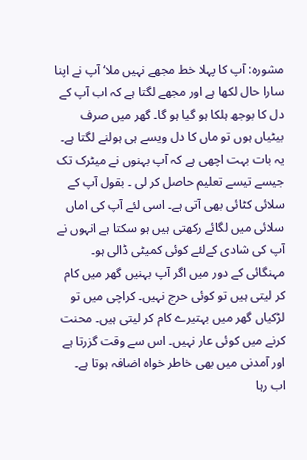مشورہ: آپ کا پہلا خط مجھے نہیں ملا‘ آپ نے اپنا سارا حال لکھا ہے اور مجھے لگتا ہے کہ اب آپ کے دل کا بوجھ ہلکا ہو گیا ہو گا۔ گھر میں صرف بیٹیاں ہوں تو ماں کا دل ویسے ہی ہولنے لگتا ہے۔ یہ بات بہت اچھی ہے کہ آپ بہنوں نے میٹرک تک جیسے تیسے تعلیم حاصل کر لی ۔ بقول آپ کے سلائی کٹائی بھی آتی ہے۔ اسی لئے آپ کی اماں سلائی میں لگائے رکھتی ہیں ہو سکتا ہے انہوں نے آپ کی شادی کےلئے کوئی کمیٹی ڈالی ہو۔ مہنگائی کے دور میں اگر آپ بہنیں گھر میں کام کر لیتی ہیں تو کوئی حرج نہیں۔ کراچی میں تو لڑکیاں گھر میں بہتیرے کام کر لیتی ہیں۔ محنت کرنے میں کوئی عار نہیں۔ اس سے وقت گزرتا ہے اور آمدنی میں بھی خاطر خواہ اضافہ ہوتا ہے۔
اب رہا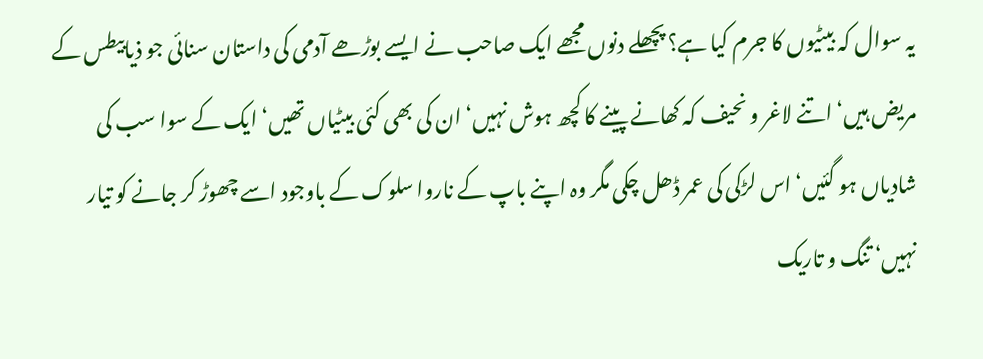یہ سوال کہ بیٹیوں کا جرم کیا ہے؟ پچھلے دنوں مجھے ایک صاحب نے ایسے بوڑھے آدمی کی داستان سنائی جو ذیابیطس کے مریض ہیں‘ اتنے لاغر و نحیف کہ کھانے پینے کا کچھ ہوش نہیں‘ ان کی بھی کئی بیٹیاں تھیں‘ ایک کے سوا سب کی شادیاں ہو گئیں‘ اس لڑکی کی عمر ڈھل چکی مگر وہ اپنے باپ کے ناروا سلوک کے باوجود اسے چھوڑ کر جانے کو تیار نہیں‘ تنگ و تاریک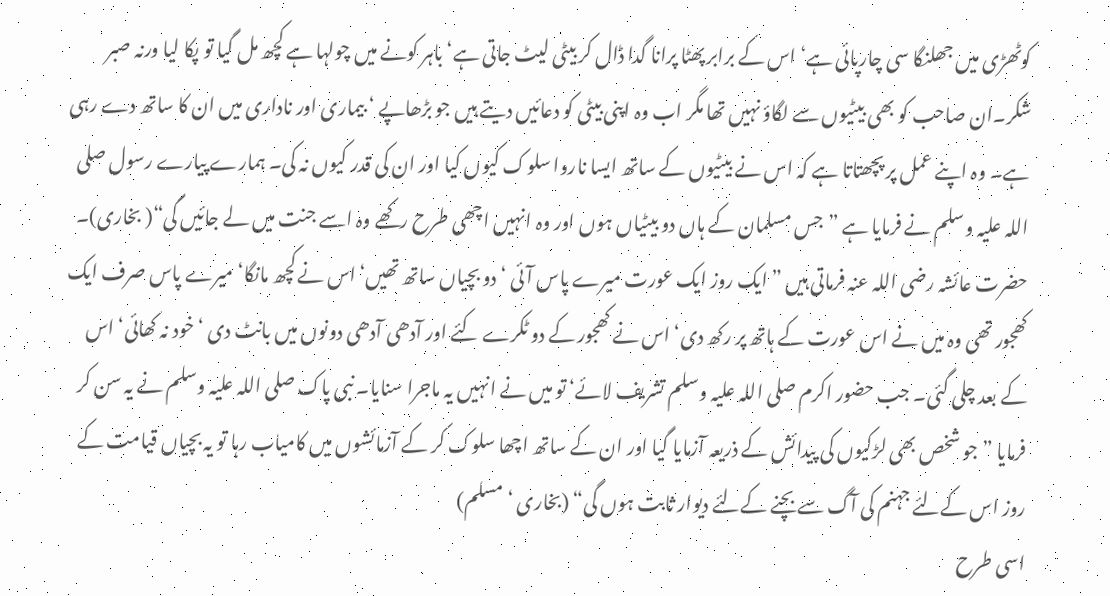کوٹھڑی میں جھلنگا سی چارپائی ہے‘ اس کے برابر پھٹا پرانا گدا ڈال کر بیٹی لیٹ جاتی ہے‘ باہر کونے میں چولہا ہے کچھ مل گیا تو پکا لیا ورنہ صبر شکر۔ان صاحب کو بھی بیٹیوں سے لگاؤ نہیں تھا مگر اب وہ اپنی بیٹی کو دعائیں دیتے ہیں جو بڑھاپے ‘ بیماری اور ناداری میں ان کا ساتھ دے رہی ہے۔ وہ اپنے عمل پر پچھتاتا ہے کہ اس نے بیٹیوں کے ساتھ ایسا ناروا سلوک کیوں کیا اور ان کی قدر کیوں نہ کی۔ ہمارے پیارے رسول صلی اللہ علیہ وسلم نے فرمایا ہے ”جس مسلمان کے ہاں دو بیٹیاں ہوں اور وہ انہیں اچھی طرح رکھے وہ اسے جنت میں لے جائیں گی“( بخاری)۔
حضرت عائشہ رضی اللہ عنہ فرماتی ہیں ”ایک روز ایک عورت میرے پاس آئی ‘ دو بچیاں ساتھ تھیں‘ اس نے کچھ مانگا‘ میرے پاس صرف ایک کھجور تھی وہ میں نے اس عورت کے ہاتھ پر رکھ دی‘ اس نے کھجور کے دو ٹکرے کئے اور آدھی آدھی دونوں میں بانٹ دی ‘ خود نہ کھائی‘ اس کے بعد چلی گئی۔ جب حضور اکرم صلی اللہ علیہ وسلم تشریف لائے‘ تو میں نے انہیں یہ ماجرا سنایا۔ نبی پاک صلی اللہ علیہ وسلم نے یہ سن کر فرمایا ” جو شخص بھی لڑکیوں کی پیدائش کے ذریعہ آزمایا گیا اور ان کے ساتھ اچھا سلوک کر کے آزمائشوں میں کامیاب رہا تو یہ بچیاں قیامت کے روز اس کےلئے جہنم کی آگ سے بچنے کےلئے دیوار ثابت ہوں گی“ (بخاری ‘ مسلم)
اسی طرح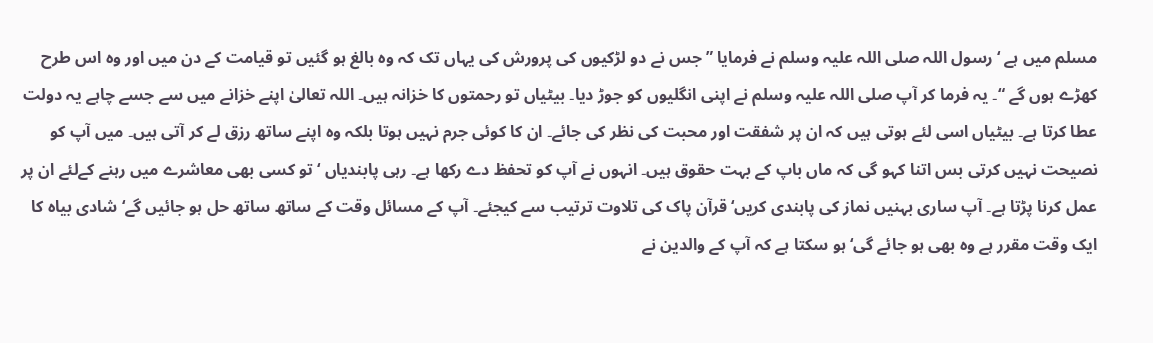مسلم میں ہے ‘ رسول اللہ صلی اللہ علیہ وسلم نے فرمایا ”جس نے دو لڑکیوں کی پرورش کی یہاں تک کہ وہ بالغ ہو گئیں تو قیامت کے دن میں اور وہ اس طرح کھڑے ہوں گے “۔ یہ فرما کر آپ صلی اللہ علیہ وسلم نے اپنی انگلیوں کو جوڑ دیا۔ بیٹیاں تو رحمتوں کا خزانہ ہیں۔ اللہ تعالیٰ اپنے خزانے میں سے جسے چاہے یہ دولت عطا کرتا ہے۔ بیٹیاں اسی لئے ہوتی ہیں کہ ان پر شفقت اور محبت کی نظر کی جائے۔ ان کا کوئی جرم نہیں ہوتا بلکہ وہ اپنے ساتھ رزق لے کر آتی ہیں۔ میں آپ کو نصیحت نہیں کرتی بس اتنا کہو گی کہ ماں باپ کے بہت حقوق ہیں۔ انہوں نے آپ کو تحفظ دے رکھا ہے۔ رہی پابندیاں ‘ تو کسی بھی معاشرے میں رہنے کےلئے ان پر عمل کرنا پڑتا ہے۔ آپ ساری بہنیں نماز کی پابندی کریں‘ قرآن پاک کی تلاوت ترتیب سے کیجئے۔ آپ کے مسائل وقت کے ساتھ ساتھ حل ہو جائیں گے‘ شادی بیاہ کا ایک وقت مقرر ہے وہ بھی ہو جائے گی‘ ہو سکتا ہے کہ آپ کے والدین نے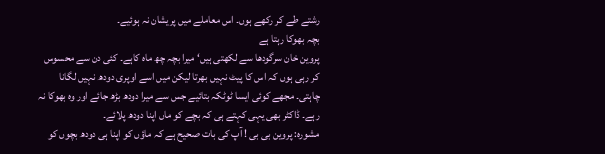رشتے طے کر رکھے ہوں۔ اس معاملے میں پریشان نہ ہوئیے۔
بچہ بھوکا رہتا ہے
پروین خان سرگودھا سے لکھتی ہیں‘ میرا بچہ چھ ماہ کاہے۔ کئی دن سے محسوس کر رہی ہوں کہ اس کا پیٹ نہیں بھرتا لیکن میں اسے اوپری دودھ نہیں لگانا چاہتی۔ مجھے کوئی ایسا ٹوٹکہ بتائیے جس سے میرا دودھ بڑھ جائے اور وہ بھوکا نہ رہے۔ ڈاکٹر بھی یہی کہتے ہی کہ بچے کو ماں اپنا دودھ پلائے۔
مشورہ: پروین بی بی ! آپ کی بات صحیح ہے کہ ماؤں کو اپنا ہی دودھ بچوں کو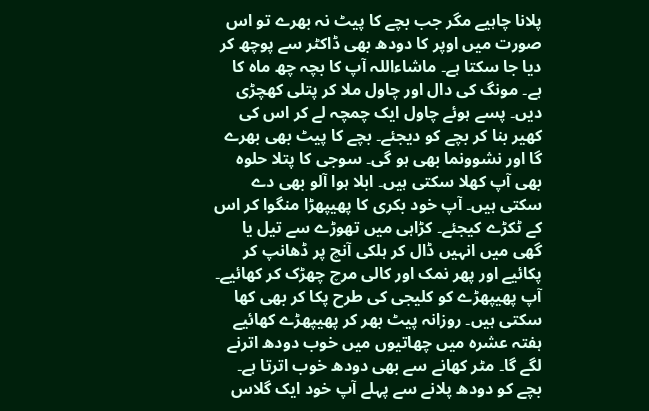پلانا چاہیے مگر جب بچے کا پیٹ نہ بھرے تو اس صورت میں اوپر کا دودھ بھی ڈاکٹر سے پوچھ کر دیا جا سکتا ہے۔ ماشاءاللہ آپ کا بچہ چھ ماہ کا ہے۔ مونگ کی دال اور چاول ملا کر پتلی کھچڑی دیں۔ پسے ہوئے چاول ایک چمچہ لے کر اس کی کھیر بنا کر بچے کو دیجئے۔ بچے کا پیٹ بھی بھرے گا اور نشوونما بھی ہو گی۔ سوجی کا پتلا حلوہ بھی آپ کھلا سکتی ہیں۔ ابلا ہوا آلو بھی دے سکتی ہیں۔ آپ خود بکری کا پھیپھڑا منگوا کر اس کے ٹکڑے کیجئے۔ کڑاہی میں تھوڑے سے تیل یا گھی میں انہیں ڈال کر ہلکی آنچ پر ڈھانپ کر پکائیے اور پھر نمک اور کالی مرچ چھڑک کر کھائیے۔ آپ پھیپھڑے کو کلیجی کی طرح پکا کر بھی کھا سکتی ہیں۔ روزانہ پیٹ بھر کر پھیپھڑے کھائیے ہفتہ عشرہ میں چھاتیوں میں خوب دودھ اترنے لگے گا۔ مٹر کھانے سے بھی دودھ خوب اترتا ہے۔ بچے کو دودھ پلانے سے پہلے آپ خود ایک گلاس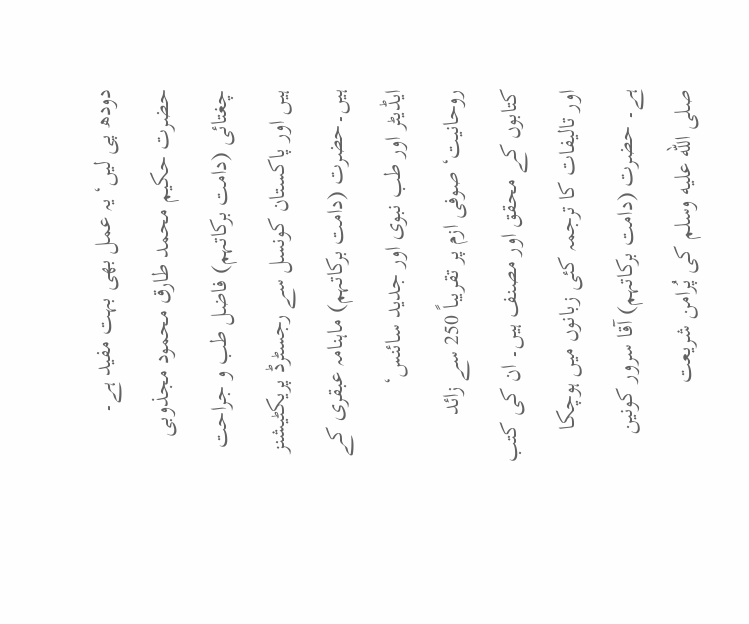دودھ پی لیں‘ یہ عمل بھی بہت مفید ہے۔
حضرت حکیم محمد طارق محمود مجذوبی چغتائی (دامت برکاتہم) فاضل طب و جراحت ہیں اور پاکستان کونسل سے رجسٹرڈ پریکٹیشنز ہیں۔حضرت (دامت برکاتہم) ماہنامہ عبقری کے ایڈیٹر اور طب نبوی اور جدید سائنس‘ روحانیت‘ صوفی ازم پر تقریباً 250 سے زائد کتابوں کے محقق اور مصنف ہیں۔ ان کی کتب اور تالیفات کا ترجمہ کئی زبانوں میں ہوچکا ہے۔ حضرت (دامت برکاتہم) آقا سرور کونین صلى الله عليه وسلم کی پُرامن شریعت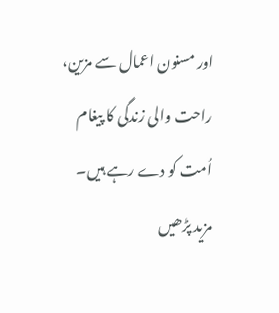اور مسنون اعمال سے مزین، راحت والی زندگی کا پیغام اُمت کو دے رہے ہیں۔
مزید پڑھیں